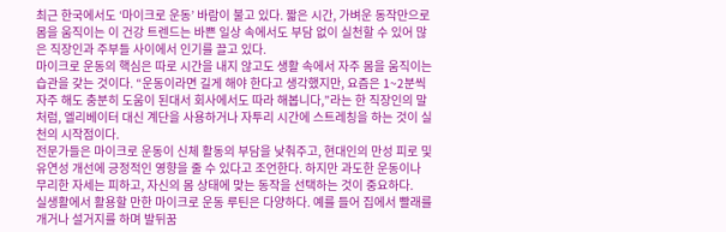최근 한국에서도 ‘마이크로 운동’ 바람이 불고 있다. 짧은 시간, 가벼운 동작만으로 몸을 움직이는 이 건강 트렌드는 바쁜 일상 속에서도 부담 없이 실천할 수 있어 많은 직장인과 주부들 사이에서 인기를 끌고 있다.
마이크로 운동의 핵심은 따로 시간을 내지 않고도 생활 속에서 자주 몸을 움직이는 습관을 갖는 것이다. “운동이라면 길게 해야 한다고 생각했지만, 요즘은 1~2분씩 자주 해도 충분히 도움이 된대서 회사에서도 따라 해봅니다,”라는 한 직장인의 말처럼, 엘리베이터 대신 계단을 사용하거나 자투리 시간에 스트레칭을 하는 것이 실천의 시작점이다.
전문가들은 마이크로 운동이 신체 활동의 부담을 낮춰주고, 현대인의 만성 피로 및 유연성 개선에 긍정적인 영향을 줄 수 있다고 조언한다. 하지만 과도한 운동이나 무리한 자세는 피하고, 자신의 몸 상태에 맞는 동작을 선택하는 것이 중요하다.
실생활에서 활용할 만한 마이크로 운동 루틴은 다양하다. 예를 들어 집에서 빨래를 개거나 설거지를 하며 발뒤꿈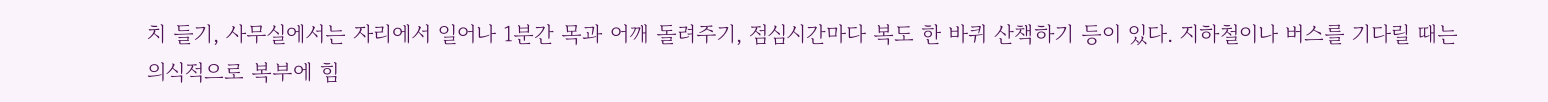치 들기, 사무실에서는 자리에서 일어나 1분간 목과 어깨 돌려주기, 점심시간마다 복도 한 바퀴 산책하기 등이 있다. 지하철이나 버스를 기다릴 때는 의식적으로 복부에 힘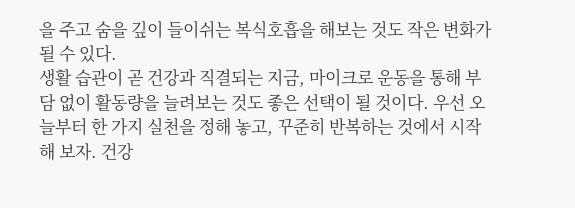을 주고 숨을 깊이 들이쉬는 복식호흡을 해보는 것도 작은 변화가 될 수 있다.
생활 습관이 곧 건강과 직결되는 지금, 마이크로 운동을 통해 부담 없이 활동량을 늘려보는 것도 좋은 선택이 될 것이다. 우선 오늘부터 한 가지 실천을 정해 놓고, 꾸준히 반복하는 것에서 시작해 보자. 건강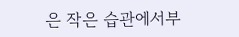은 작은 습관에서부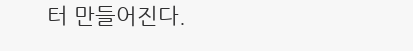터 만들어진다.